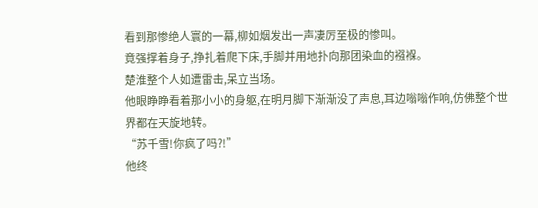看到那惨绝人寰的一幕,柳如烟发出一声凄厉至极的惨叫。
竟强撑着身子,挣扎着爬下床,手脚并用地扑向那团染血的襁褓。
楚淮整个人如遭雷击,呆立当场。
他眼睁睁看着那小小的身躯,在明月脚下渐渐没了声息,耳边嗡嗡作响,仿佛整个世界都在天旋地转。
“苏千雪!你疯了吗?!”
他终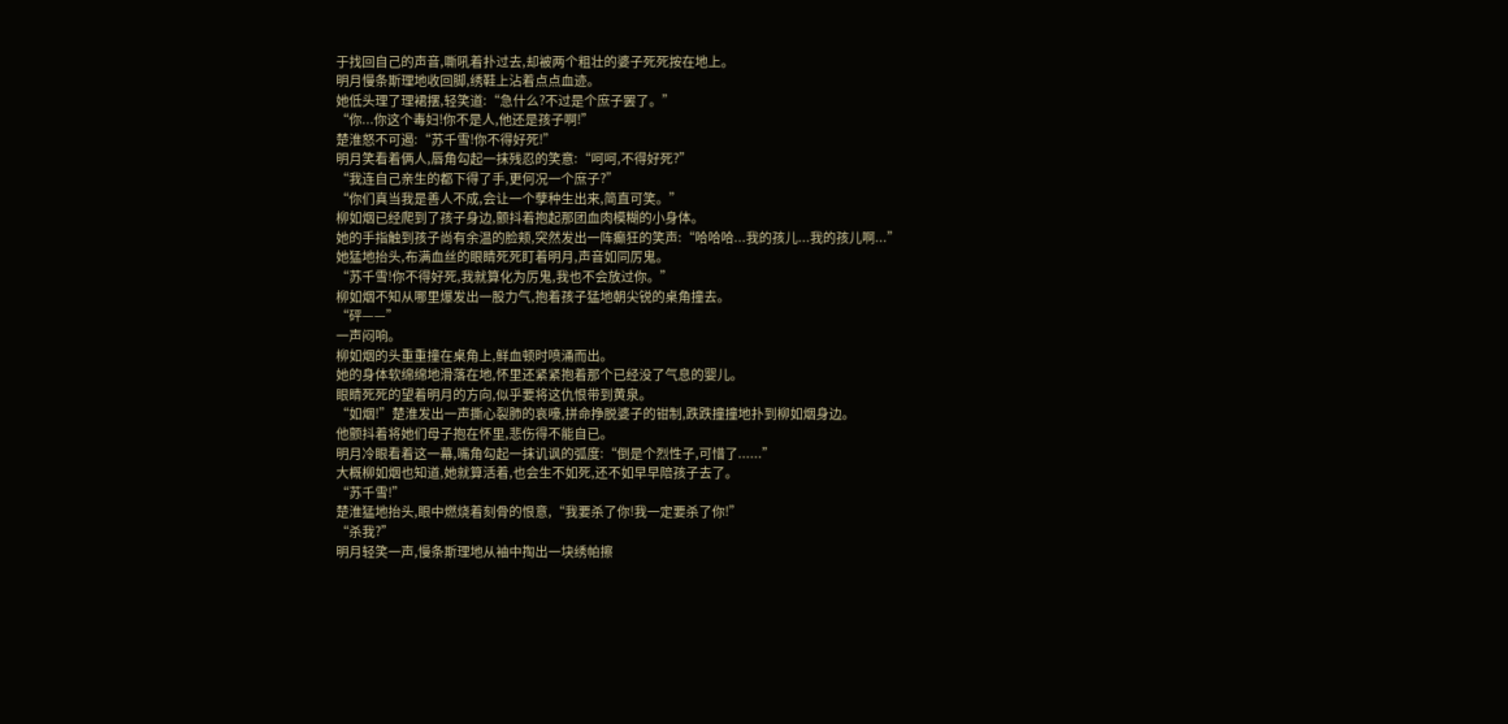于找回自己的声音,嘶吼着扑过去,却被两个粗壮的婆子死死按在地上。
明月慢条斯理地收回脚,绣鞋上沾着点点血迹。
她低头理了理裙摆,轻笑道:“急什么?不过是个庶子罢了。”
“你...你这个毒妇!你不是人,他还是孩子啊!”
楚淮怒不可遏:“苏千雪!你不得好死!”
明月笑看着俩人,唇角勾起一抹残忍的笑意:“呵呵,不得好死?”
“我连自己亲生的都下得了手,更何况一个庶子?”
“你们真当我是善人不成,会让一个孽种生出来,简直可笑。”
柳如烟已经爬到了孩子身边,颤抖着抱起那团血肉模糊的小身体。
她的手指触到孩子尚有余温的脸颊,突然发出一阵癫狂的笑声:“哈哈哈...我的孩儿...我的孩儿啊...”
她猛地抬头,布满血丝的眼睛死死盯着明月,声音如同厉鬼。
“苏千雪!你不得好死,我就算化为厉鬼,我也不会放过你。”
柳如烟不知从哪里爆发出一股力气,抱着孩子猛地朝尖锐的桌角撞去。
“砰——”
一声闷响。
柳如烟的头重重撞在桌角上,鲜血顿时喷涌而出。
她的身体软绵绵地滑落在地,怀里还紧紧抱着那个已经没了气息的婴儿。
眼睛死死的望着明月的方向,似乎要将这仇恨带到黄泉。
“如烟!”楚淮发出一声撕心裂肺的哀嚎,拼命挣脱婆子的钳制,跌跌撞撞地扑到柳如烟身边。
他颤抖着将她们母子抱在怀里,悲伤得不能自已。
明月冷眼看着这一幕,嘴角勾起一抹讥讽的弧度:“倒是个烈性子,可惜了......”
大概柳如烟也知道,她就算活着,也会生不如死,还不如早早陪孩子去了。
“苏千雪!”
楚淮猛地抬头,眼中燃烧着刻骨的恨意,“我要杀了你!我一定要杀了你!”
“杀我?”
明月轻笑一声,慢条斯理地从袖中掏出一块绣帕擦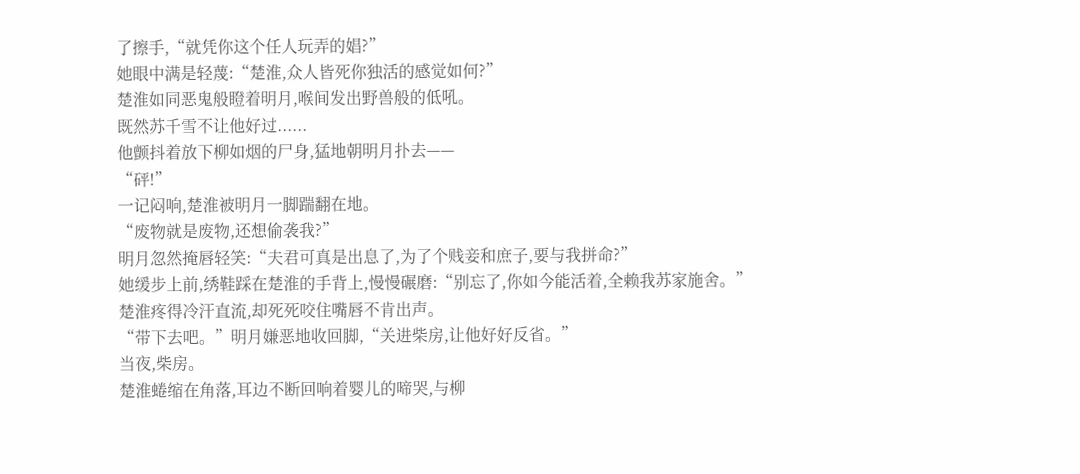了擦手,“就凭你这个任人玩弄的娼?”
她眼中满是轻蔑:“楚淮,众人皆死你独活的感觉如何?”
楚淮如同恶鬼般瞪着明月,喉间发出野兽般的低吼。
既然苏千雪不让他好过......
他颤抖着放下柳如烟的尸身,猛地朝明月扑去——
“砰!”
一记闷响,楚淮被明月一脚踹翻在地。
“废物就是废物,还想偷袭我?”
明月忽然掩唇轻笑:“夫君可真是出息了,为了个贱妾和庶子,要与我拼命?”
她缓步上前,绣鞋踩在楚淮的手背上,慢慢碾磨:“别忘了,你如今能活着,全赖我苏家施舍。”
楚淮疼得冷汗直流,却死死咬住嘴唇不肯出声。
“带下去吧。”明月嫌恶地收回脚,“关进柴房,让他好好反省。”
当夜,柴房。
楚淮蜷缩在角落,耳边不断回响着婴儿的啼哭,与柳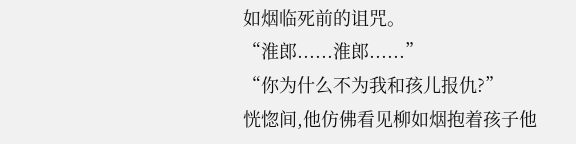如烟临死前的诅咒。
“淮郎......淮郎......”
“你为什么不为我和孩儿报仇?”
恍惚间,他仿佛看见柳如烟抱着孩子他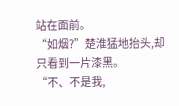站在面前。
“如烟?”楚淮猛地抬头,却只看到一片漆黑。
“不、不是我,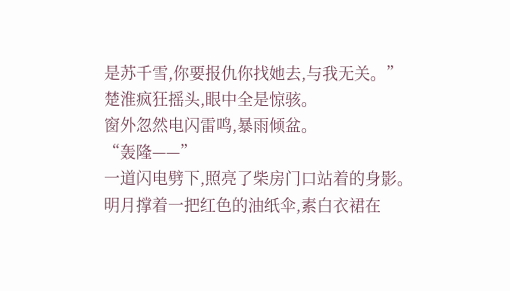是苏千雪,你要报仇你找她去,与我无关。”
楚淮疯狂摇头,眼中全是惊骇。
窗外忽然电闪雷鸣,暴雨倾盆。
“轰隆——”
一道闪电劈下,照亮了柴房门口站着的身影。
明月撑着一把红色的油纸伞,素白衣裙在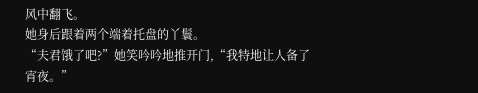风中翻飞。
她身后跟着两个端着托盘的丫鬟。
“夫君饿了吧?”她笑吟吟地推开门,“我特地让人备了宵夜。”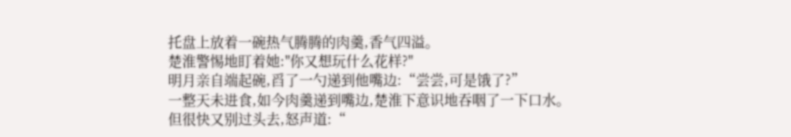托盘上放着一碗热气腾腾的肉羹,香气四溢。
楚淮警惕地盯着她:"你又想玩什么花样?"
明月亲自端起碗,舀了一勺递到他嘴边:“尝尝,可是饿了?”
一整天未进食,如今肉羹递到嘴边,楚淮下意识地吞咽了一下口水。
但很快又别过头去,怒声道:“